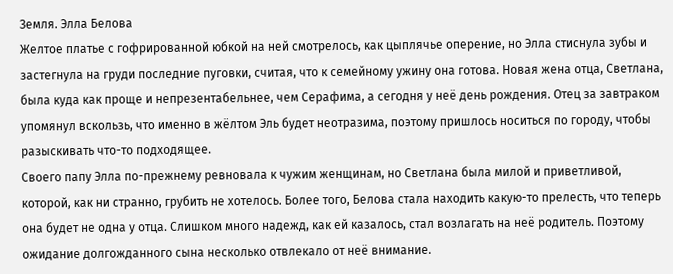Земля. Элла Белова
Желтое платье с гофрированной юбкой на ней смотрелось, как цыплячье оперение, но Элла стиснула зубы и застегнула на груди последние пуговки, считая, что к семейному ужину она готова. Новая жена отца, Светлана, была куда как проще и непрезентабельнее, чем Серафима, а сегодня у неё день рождения. Отец за завтраком упомянул вскользь, что именно в жёлтом Эль будет неотразима, поэтому пришлось носиться по городу, чтобы разыскивать что-то подходящее.
Своего папу Элла по-прежнему ревновала к чужим женщинам, но Светлана была милой и приветливой, которой, как ни странно, грубить не хотелось. Более того, Белова стала находить какую-то прелесть, что теперь она будет не одна у отца. Слишком много надежд, как ей казалось, стал возлагать на неё родитель. Поэтому ожидание долгожданного сына несколько отвлекало от неё внимание.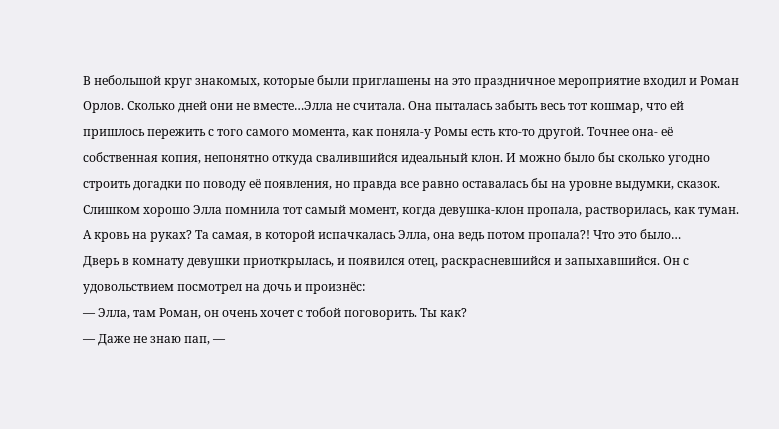В небольшой круг знакомых, которые были приглашены на это праздничное мероприятие входил и Роман Орлов. Сколько дней они не вместе…Элла не считала. Она пыталась забыть весь тот кошмар, что ей пришлось пережить с того самого момента, как поняла-у Ромы есть кто-то другой. Точнее она- её собственная копия, непонятно откуда свалившийся идеальный клон. И можно было бы сколько угодно строить догадки по поводу её появления, но правда все равно оставалась бы на уровне выдумки, сказок. Слишком хорошо Элла помнила тот самый момент, когда девушка-клон пропала, растворилась, как туман. А кровь на руках? Та самая, в которой испачкалась Элла, она ведь потом пропала?! Что это было…
Дверь в комнату девушки приоткрылась, и появился отец, раскрасневшийся и запыхавшийся. Он с удовольствием посмотрел на дочь и произнёс:
— Элла, там Роман, он очень хочет с тобой поговорить. Ты как?
— Даже не знаю пап, —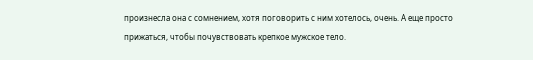произнесла она с сомнением, хотя поговорить с ним хотелось, очень. А еще просто прижаться, чтобы почувствовать крепкое мужское тело.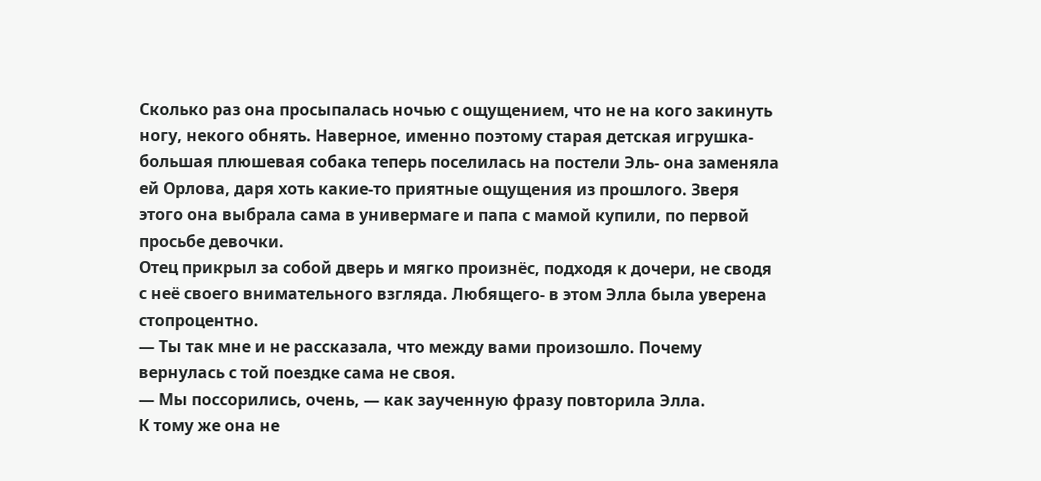Сколько раз она просыпалась ночью с ощущением, что не на кого закинуть ногу, некого обнять. Наверное, именно поэтому старая детская игрушка- большая плюшевая собака теперь поселилась на постели Эль- она заменяла ей Орлова, даря хоть какие-то приятные ощущения из прошлого. Зверя этого она выбрала сама в универмаге и папа с мамой купили, по первой просьбе девочки.
Отец прикрыл за собой дверь и мягко произнёс, подходя к дочери, не сводя с неё своего внимательного взгляда. Любящего- в этом Элла была уверена стопроцентно.
— Ты так мне и не рассказала, что между вами произошло. Почему вернулась с той поездке сама не своя.
— Мы поссорились, очень, — как заученную фразу повторила Элла.
К тому же она не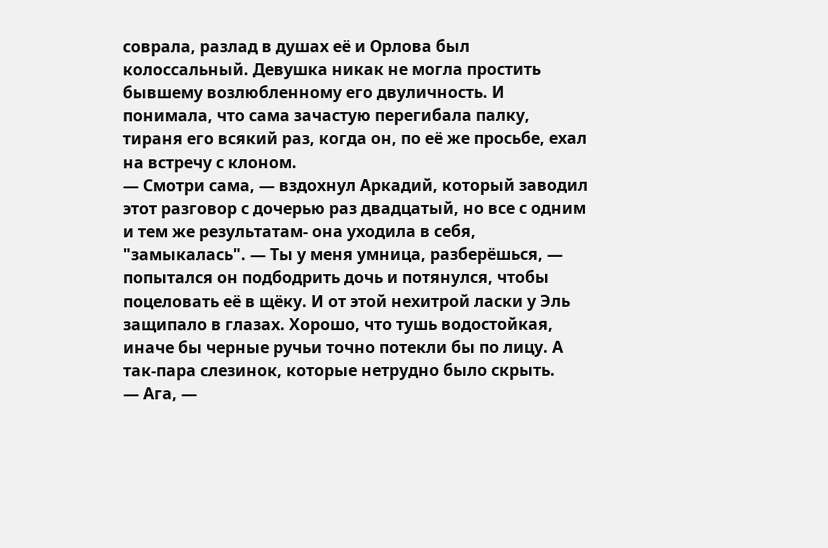соврала, разлад в душах её и Орлова был колоссальный. Девушка никак не могла простить бывшему возлюбленному его двуличность. И понимала, что сама зачастую перегибала палку, тираня его всякий раз, когда он, по её же просьбе, ехал на встречу с клоном.
— Смотри сама, — вздохнул Аркадий, который заводил этот разговор с дочерью раз двадцатый, но все с одним и тем же результатам- она уходила в себя, "замыкалась". — Ты у меня умница, разберёшься, — попытался он подбодрить дочь и потянулся, чтобы поцеловать её в щёку. И от этой нехитрой ласки у Эль защипало в глазах. Хорошо, что тушь водостойкая, иначе бы черные ручьи точно потекли бы по лицу. А так-пара слезинок, которые нетрудно было скрыть.
— Ага, —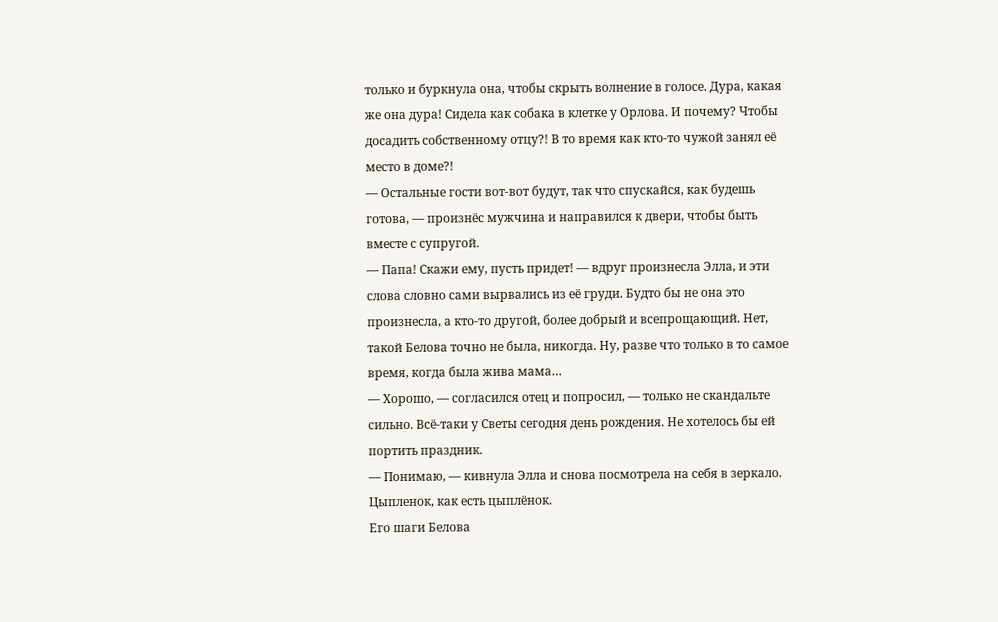только и буркнула она, чтобы скрыть волнение в голосе. Дура, какая же она дура! Сидела как собака в клетке у Орлова. И почему? Чтобы досадить собственному отцу?! В то время как кто-то чужой занял её место в доме?!
— Остальные гости вот-вот будут, так что спускайся, как будешь готова, — произнёс мужчина и направился к двери, чтобы быть вместе с супругой.
— Папа! Скажи ему, пусть придет! — вдруг произнесла Элла, и эти слова словно сами вырвались из её груди. Будто бы не она это произнесла, а кто-то другой, более добрый и всепрощающий. Нет, такой Белова точно не была, никогда. Ну, разве что только в то самое время, когда была жива мама…
— Хорошо, — согласился отец и попросил, — только не скандальте сильно. Всё-таки у Светы сегодня день рождения. Не хотелось бы ей портить праздник.
— Понимаю, — кивнула Элла и снова посмотрела на себя в зеркало. Цыпленок, как есть цыплёнок.
Его шаги Белова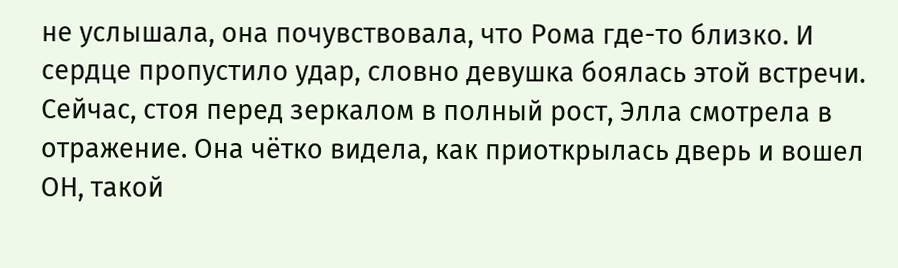не услышала, она почувствовала, что Рома где-то близко. И сердце пропустило удар, словно девушка боялась этой встречи. Сейчас, стоя перед зеркалом в полный рост, Элла смотрела в отражение. Она чётко видела, как приоткрылась дверь и вошел ОН, такой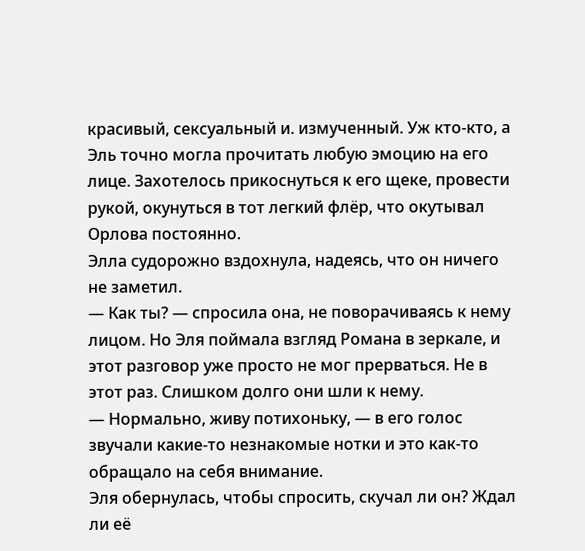красивый, сексуальный и. измученный. Уж кто-кто, а Эль точно могла прочитать любую эмоцию на его лице. Захотелось прикоснуться к его щеке, провести рукой, окунуться в тот легкий флёр, что окутывал Орлова постоянно.
Элла судорожно вздохнула, надеясь, что он ничего не заметил.
— Как ты? — спросила она, не поворачиваясь к нему лицом. Но Эля поймала взгляд Романа в зеркале, и этот разговор уже просто не мог прерваться. Не в этот раз. Слишком долго они шли к нему.
— Нормально, живу потихоньку, — в его голос звучали какие-то незнакомые нотки и это как-то обращало на себя внимание.
Эля обернулась, чтобы спросить, скучал ли он? Ждал ли её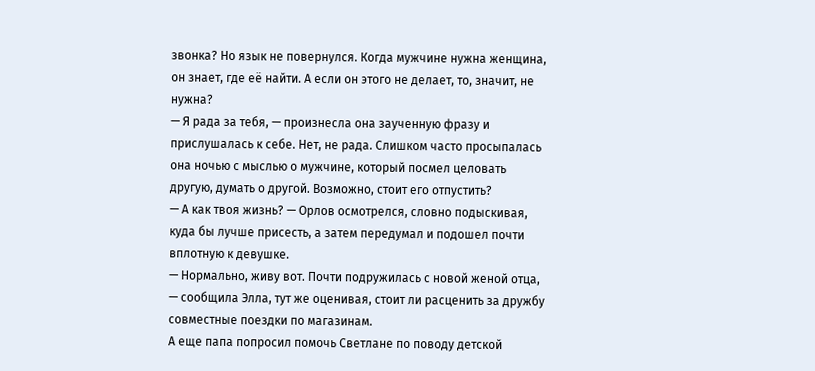звонка? Но язык не повернулся. Когда мужчине нужна женщина, он знает, где её найти. А если он этого не делает, то, значит, не нужна?
— Я рада за тебя, — произнесла она заученную фразу и прислушалась к себе. Нет, не рада. Слишком часто просыпалась она ночью с мыслью о мужчине, который посмел целовать другую, думать о другой. Возможно, стоит его отпустить?
— А как твоя жизнь? — Орлов осмотрелся, словно подыскивая, куда бы лучше присесть, а затем передумал и подошел почти вплотную к девушке.
— Нормально, живу вот. Почти подружилась с новой женой отца, — сообщила Элла, тут же оценивая, стоит ли расценить за дружбу совместные поездки по магазинам.
А еще папа попросил помочь Светлане по поводу детской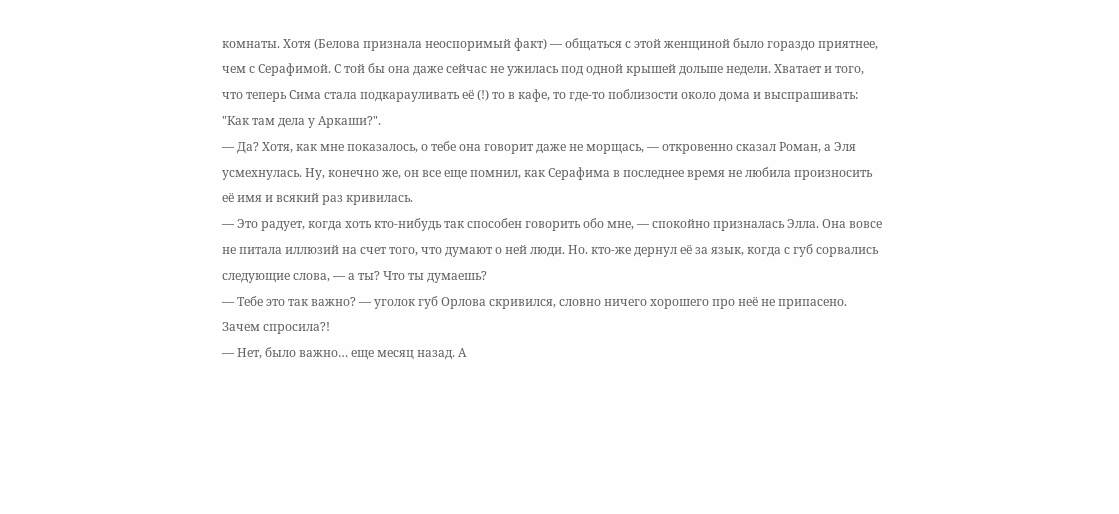комнаты. Хотя (Белова признала неоспоримый факт) — общаться с этой женщиной было гораздо приятнее, чем с Серафимой. С той бы она даже сейчас не ужилась под одной крышей дольше недели. Хватает и того, что теперь Сима стала подкарауливать её (!) то в кафе, то где-то поблизости около дома и выспрашивать: "Как там дела у Аркаши?".
— Да? Хотя, как мне показалось, о тебе она говорит даже не морщась, — откровенно сказал Роман, а Эля усмехнулась. Ну, конечно же, он все еще помнил, как Серафима в последнее время не любила произносить её имя и всякий раз кривилась.
— Это радует, когда хоть кто-нибудь так способен говорить обо мне, — спокойно призналась Элла. Она вовсе не питала иллюзий на счет того, что думают о ней люди. Но. кто-же дернул её за язык, когда с губ сорвались следующие слова, — а ты? Что ты думаешь?
— Тебе это так важно? — уголок губ Орлова скривился, словно ничего хорошего про неё не припасено.
Зачем спросила?!
— Нет, было важно… еще месяц назад. А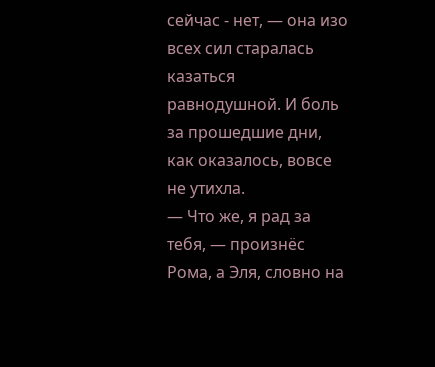сейчас - нет, — она изо всех сил старалась казаться равнодушной. И боль за прошедшие дни, как оказалось, вовсе не утихла.
— Что же, я рад за тебя, — произнёс Рома, а Эля, словно на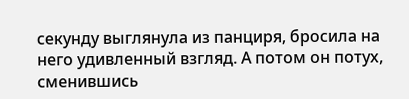секунду выглянула из панциря, бросила на него удивленный взгляд. А потом он потух, сменившись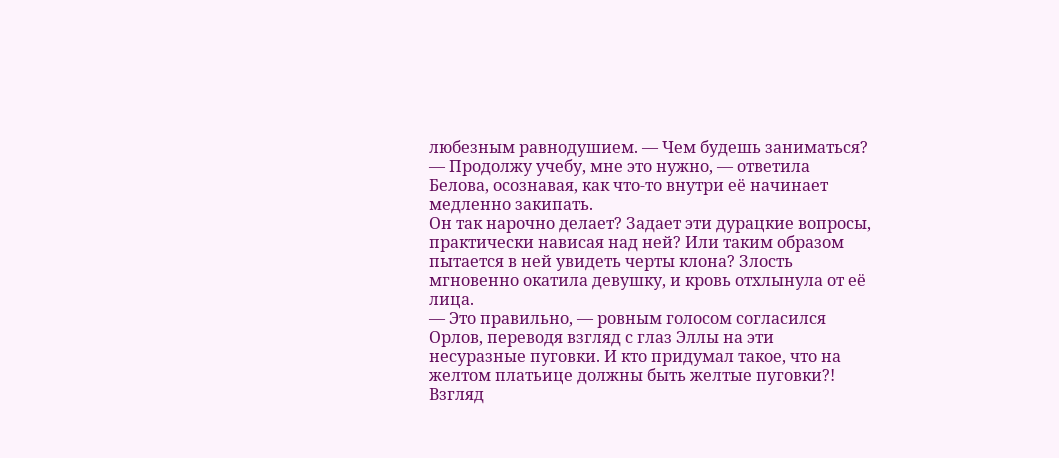любезным равнодушием. — Чем будешь заниматься?
— Продолжу учебу, мне это нужно, — ответила Белова, осознавая, как что-то внутри её начинает медленно закипать.
Он так нарочно делает? Задает эти дурацкие вопросы, практически нависая над ней? Или таким образом пытается в ней увидеть черты клона? Злость мгновенно окатила девушку, и кровь отхлынула от её лица.
— Это правильно, — ровным голосом согласился Орлов, переводя взгляд с глаз Эллы на эти несуразные пуговки. И кто придумал такое, что на желтом платьице должны быть желтые пуговки?! Взгляд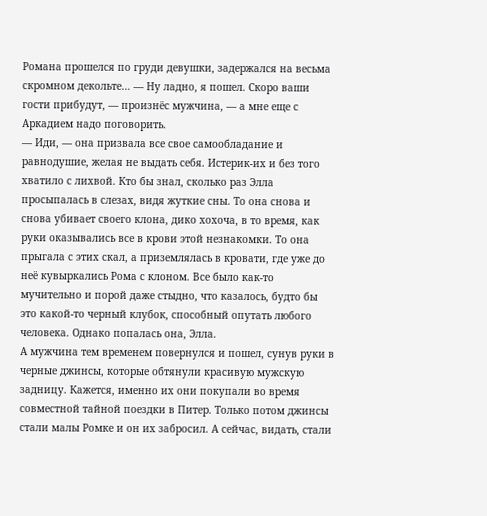Романа прошелся по груди девушки, задержался на весьма скромном декольте… — Ну ладно, я пошел. Скоро ваши гости прибудут, — произнёс мужчина, — а мне еще с Аркадием надо поговорить.
— Иди, — она призвала все свое самообладание и равнодушие, желая не выдать себя. Истерик-их и без того хватило с лихвой. Кто бы знал, сколько раз Элла просыпалась в слезах, видя жуткие сны. То она снова и снова убивает своего клона, дико хохоча, в то время, как руки оказывались все в крови этой незнакомки. То она прыгала с этих скал, а приземлялась в кровати, где уже до неё кувыркались Рома с клоном. Все было как-то мучительно и порой даже стыдно, что казалось, будто бы это какой-то черный клубок, способный опутать любого человека. Однако попалась она, Элла.
А мужчина тем временем повернулся и пошел, сунув руки в черные джинсы, которые обтянули красивую мужскую задницу. Кажется, именно их они покупали во время совместной тайной поездки в Питер. Только потом джинсы стали малы Ромке и он их забросил. А сейчас, видать, стали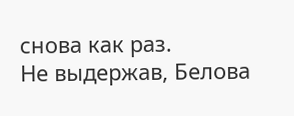снова как раз.
Не выдержав, Белова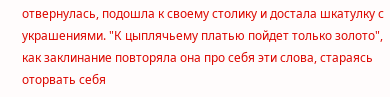отвернулась, подошла к своему столику и достала шкатулку с украшениями. "К цыплячьему платью пойдет только золото", как заклинание повторяла она про себя эти слова, стараясь оторвать себя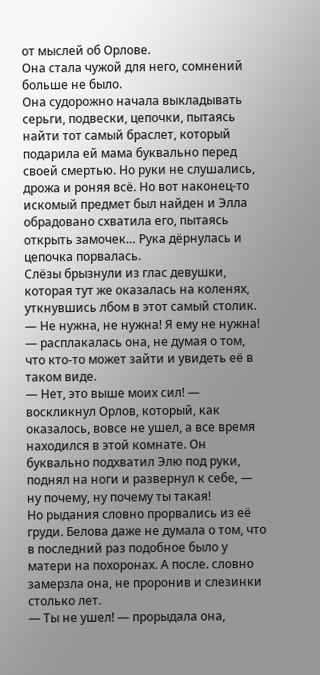от мыслей об Орлове.
Она стала чужой для него, сомнений больше не было.
Она судорожно начала выкладывать серьги, подвески, цепочки, пытаясь найти тот самый браслет, который подарила ей мама буквально перед своей смертью. Но руки не слушались, дрожа и роняя всё. Но вот наконец-то искомый предмет был найден и Элла обрадовано схватила его, пытаясь открыть замочек… Рука дёрнулась и цепочка порвалась.
Слёзы брызнули из глас девушки, которая тут же оказалась на коленях, уткнувшись лбом в этот самый столик.
— Не нужна, не нужна! Я ему не нужна! — расплакалась она, не думая о том, что кто-то может зайти и увидеть её в таком виде.
— Нет, это выше моих сил! — воскликнул Орлов, который, как оказалось, вовсе не ушел, а все время находился в этой комнате. Он буквально подхватил Элю под руки, поднял на ноги и развернул к себе, — ну почему, ну почему ты такая!
Но рыдания словно прорвались из её груди. Белова даже не думала о том, что в последний раз подобное было у матери на похоронах. А после. словно замерзла она, не проронив и слезинки столько лет.
— Ты не ушел! — прорыдала она,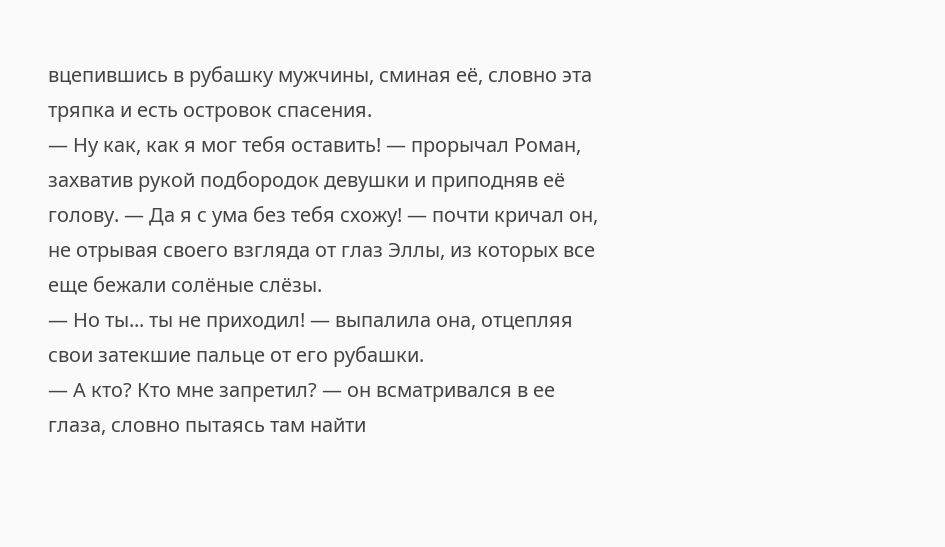вцепившись в рубашку мужчины, сминая её, словно эта тряпка и есть островок спасения.
— Ну как, как я мог тебя оставить! — прорычал Роман, захватив рукой подбородок девушки и приподняв её голову. — Да я с ума без тебя схожу! — почти кричал он, не отрывая своего взгляда от глаз Эллы, из которых все еще бежали солёные слёзы.
— Но ты... ты не приходил! — выпалила она, отцепляя свои затекшие пальце от его рубашки.
— А кто? Кто мне запретил? — он всматривался в ее глаза, словно пытаясь там найти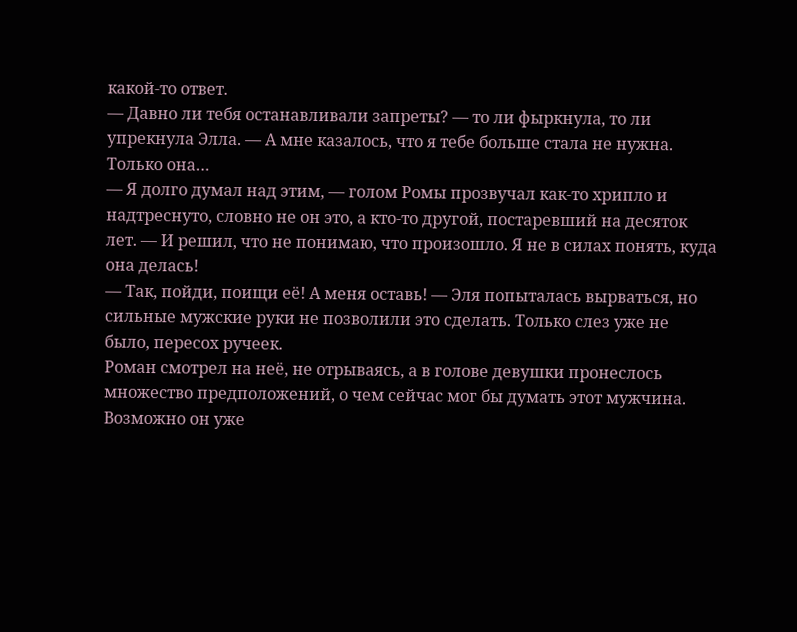какой-то ответ.
— Давно ли тебя останавливали запреты? — то ли фыркнула, то ли упрекнула Элла. — А мне казалось, что я тебе больше стала не нужна. Только она…
— Я долго думал над этим, — голом Ромы прозвучал как-то хрипло и надтреснуто, словно не он это, а кто-то другой, постаревший на десяток лет. — И решил, что не понимаю, что произошло. Я не в силах понять, куда она делась!
— Так, пойди, поищи её! А меня оставь! — Эля попыталась вырваться, но сильные мужские руки не позволили это сделать. Только слез уже не было, пересох ручеек.
Роман смотрел на неё, не отрываясь, а в голове девушки пронеслось множество предположений, о чем сейчас мог бы думать этот мужчина. Возможно он уже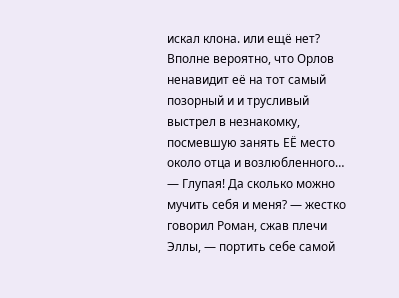искал клона. или ещё нет? Вполне вероятно, что Орлов ненавидит её на тот самый позорный и и трусливый выстрел в незнакомку, посмевшую занять ЕЁ место около отца и возлюбленного…
— Глупая! Да сколько можно мучить себя и меня? — жестко говорил Роман, сжав плечи Эллы, — портить себе самой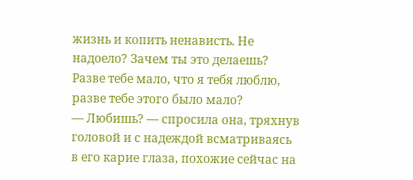жизнь и копить ненависть. Не надоело? Зачем ты это делаешь? Разве тебе мало, что я тебя люблю, разве тебе этого было мало?
— Любишь? — спросила она, тряхнув головой и с надеждой всматриваясь в его карие глаза, похожие сейчас на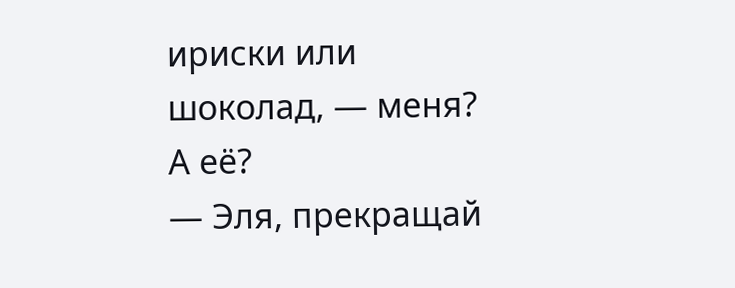ириски или шоколад, — меня? А её?
— Эля, прекращай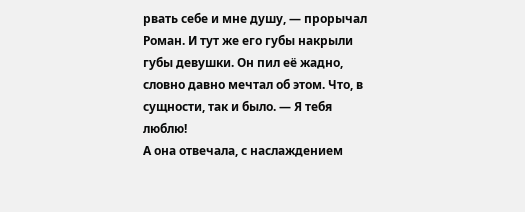рвать себе и мне душу, — прорычал Роман. И тут же его губы накрыли губы девушки. Он пил её жадно, словно давно мечтал об этом. Что, в сущности, так и было. — Я тебя люблю!
А она отвечала, с наслаждением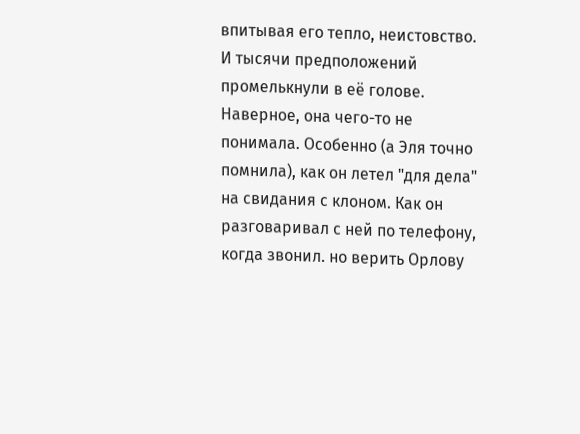впитывая его тепло, неистовство. И тысячи предположений промелькнули в её голове. Наверное, она чего-то не понимала. Особенно (а Эля точно помнила), как он летел "для дела" на свидания с клоном. Как он разговаривал с ней по телефону, когда звонил. но верить Орлову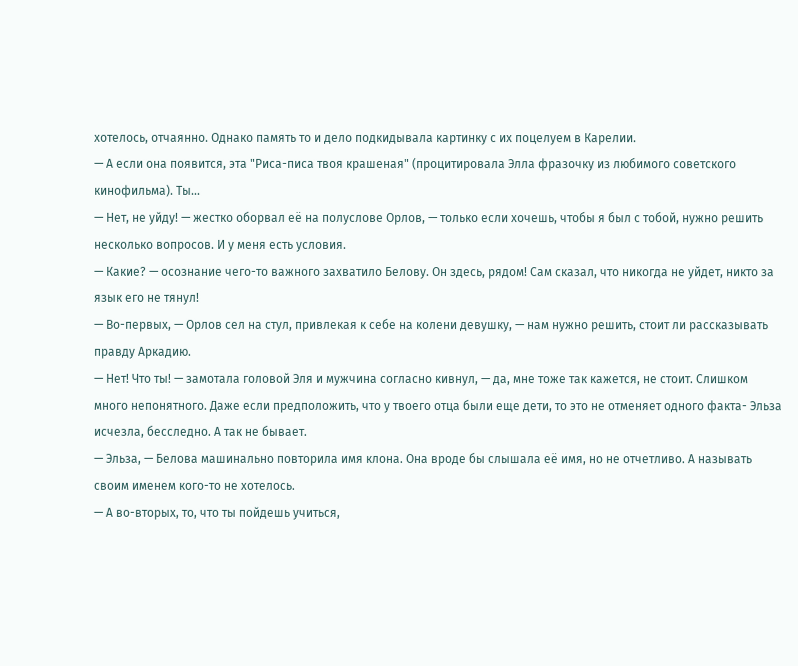хотелось, отчаянно. Однако память то и дело подкидывала картинку с их поцелуем в Карелии.
— А если она появится, эта "Риса-писа твоя крашеная" (процитировала Элла фразочку из любимого советского кинофильма). Ты…
— Нет, не уйду! — жестко оборвал её на полуслове Орлов, — только если хочешь, чтобы я был с тобой, нужно решить несколько вопросов. И у меня есть условия.
— Какие? — осознание чего-то важного захватило Белову. Он здесь, рядом! Сам сказал, что никогда не уйдет, никто за язык его не тянул!
— Во-первых, — Орлов сел на стул, привлекая к себе на колени девушку, — нам нужно решить, стоит ли рассказывать правду Аркадию.
— Нет! Что ты! — замотала головой Эля и мужчина согласно кивнул, — да, мне тоже так кажется, не стоит. Слишком много непонятного. Даже если предположить, что у твоего отца были еще дети, то это не отменяет одного факта- Эльза исчезла, бесследно. А так не бывает.
— Эльза, — Белова машинально повторила имя клона. Она вроде бы слышала её имя, но не отчетливо. А называть своим именем кого-то не хотелось.
— А во-вторых, то, что ты пойдешь учиться,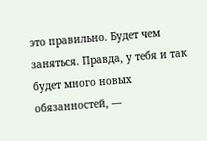это правильно. Будет чем заняться. Правда, у тебя и так будет много новых обязанностей, —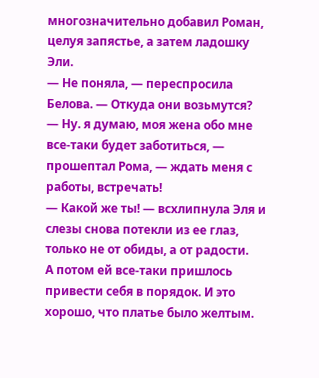многозначительно добавил Роман, целуя запястье, а затем ладошку Эли.
— Не поняла, — переспросила Белова. — Откуда они возьмутся?
— Ну. я думаю, моя жена обо мне все-таки будет заботиться, — прошептал Рома, — ждать меня с работы, встречать!
— Какой же ты! — всхлипнула Эля и слезы снова потекли из ее глаз, только не от обиды, а от радости.
А потом ей все-таки пришлось привести себя в порядок. И это хорошо, что платье было желтым.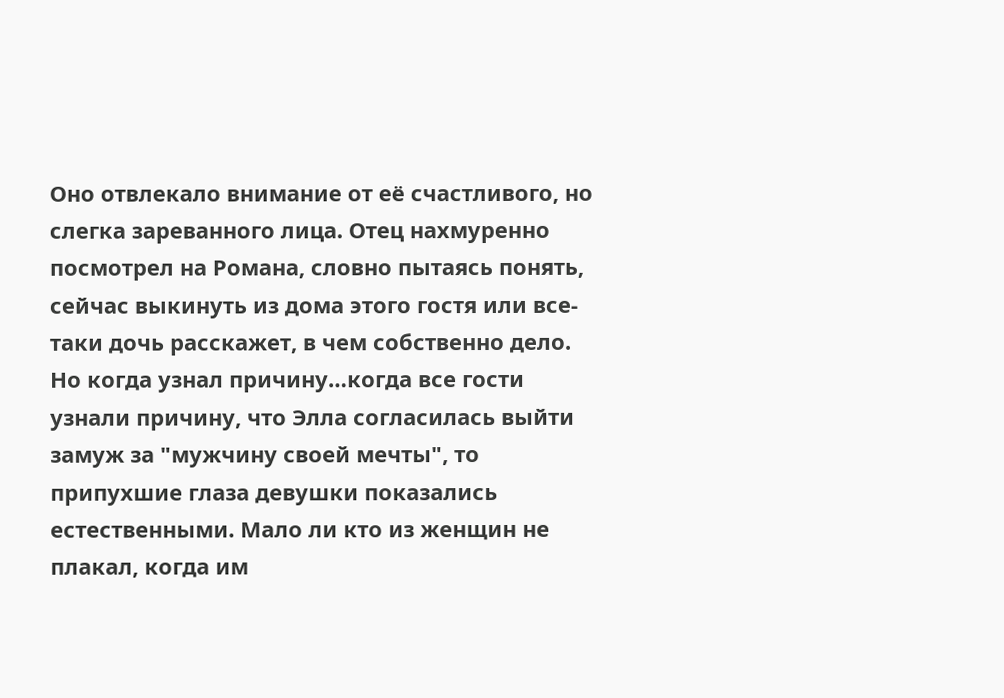Оно отвлекало внимание от её счастливого, но слегка зареванного лица. Отец нахмуренно посмотрел на Романа, словно пытаясь понять, сейчас выкинуть из дома этого гостя или все-таки дочь расскажет, в чем собственно дело. Но когда узнал причину…когда все гости узнали причину, что Элла согласилась выйти замуж за "мужчину своей мечты", то припухшие глаза девушки показались естественными. Мало ли кто из женщин не плакал, когда им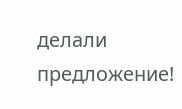делали предложение!